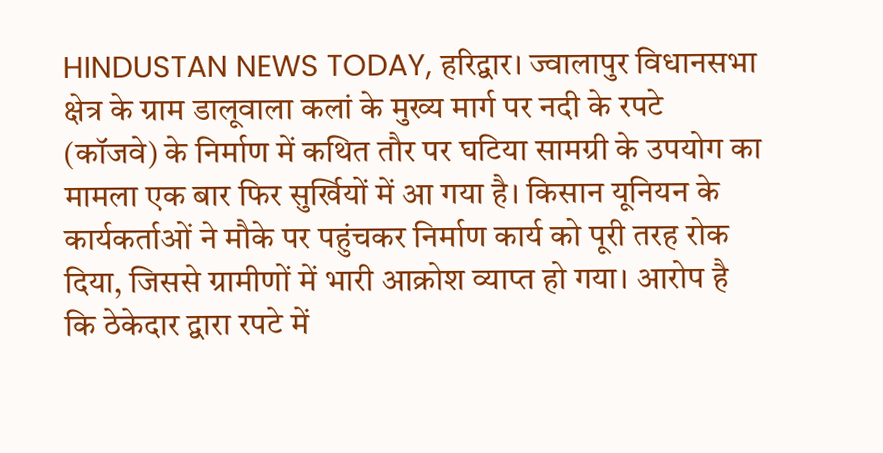HINDUSTAN NEWS TODAY, हरिद्वार। ज्वालापुर विधानसभा क्षेत्र के ग्राम डालूवाला कलां के मुख्य मार्ग पर नदी के रपटे (कॉजवे) के निर्माण में कथित तौर पर घटिया सामग्री के उपयोग का मामला एक बार फिर सुर्खियों में आ गया है। किसान यूनियन के कार्यकर्ताओं ने मौके पर पहुंचकर निर्माण कार्य को पूरी तरह रोक दिया, जिससे ग्रामीणों में भारी आक्रोश व्याप्त हो गया। आरोप है कि ठेकेदार द्वारा रपटे में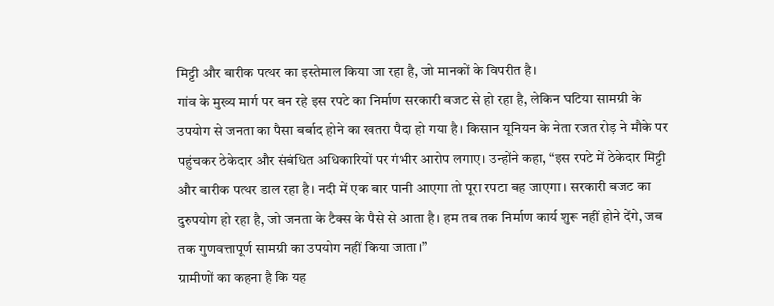मिट्टी और बारीक पत्थर का इस्तेमाल किया जा रहा है, जो मानकों के विपरीत है।
गांव के मुख्य मार्ग पर बन रहे इस रपटे का निर्माण सरकारी बजट से हो रहा है, लेकिन घटिया सामग्री के उपयोग से जनता का पैसा बर्बाद होने का खतरा पैदा हो गया है। किसान यूनियन के नेता रजत रोड़ ने मौके पर पहुंचकर ठेकेदार और संबंधित अधिकारियों पर गंभीर आरोप लगाए। उन्होंने कहा, “इस रपटे में ठेकेदार मिट्टी और बारीक पत्थर डाल रहा है। नदी में एक बार पानी आएगा तो पूरा रपटा बह जाएगा। सरकारी बजट का दुरुपयोग हो रहा है, जो जनता के टैक्स के पैसे से आता है। हम तब तक निर्माण कार्य शुरू नहीं होने देंगे, जब तक गुणवत्तापूर्ण सामग्री का उपयोग नहीं किया जाता।”
ग्रामीणों का कहना है कि यह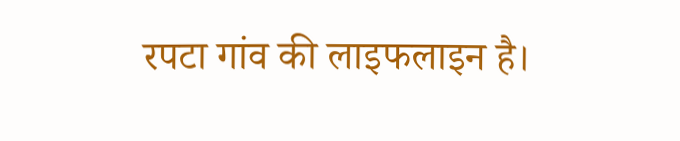रपटा गांव की लाइफलाइन है।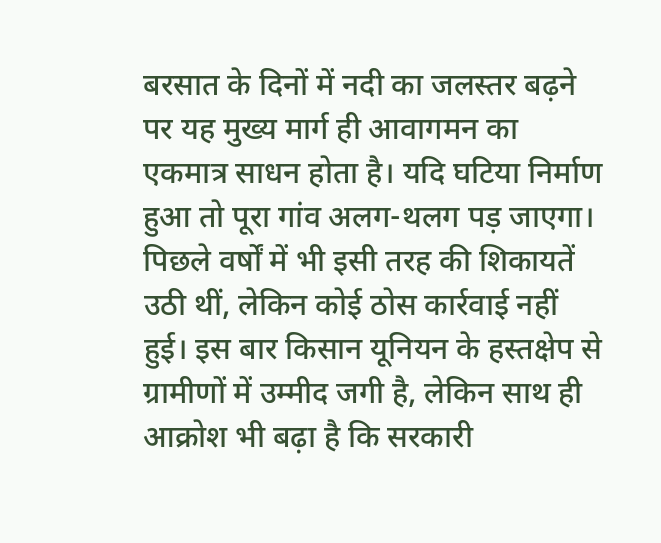बरसात के दिनों में नदी का जलस्तर बढ़ने पर यह मुख्य मार्ग ही आवागमन का एकमात्र साधन होता है। यदि घटिया निर्माण हुआ तो पूरा गांव अलग-थलग पड़ जाएगा। पिछले वर्षों में भी इसी तरह की शिकायतें उठी थीं, लेकिन कोई ठोस कार्रवाई नहीं हुई। इस बार किसान यूनियन के हस्तक्षेप से ग्रामीणों में उम्मीद जगी है, लेकिन साथ ही आक्रोश भी बढ़ा है कि सरकारी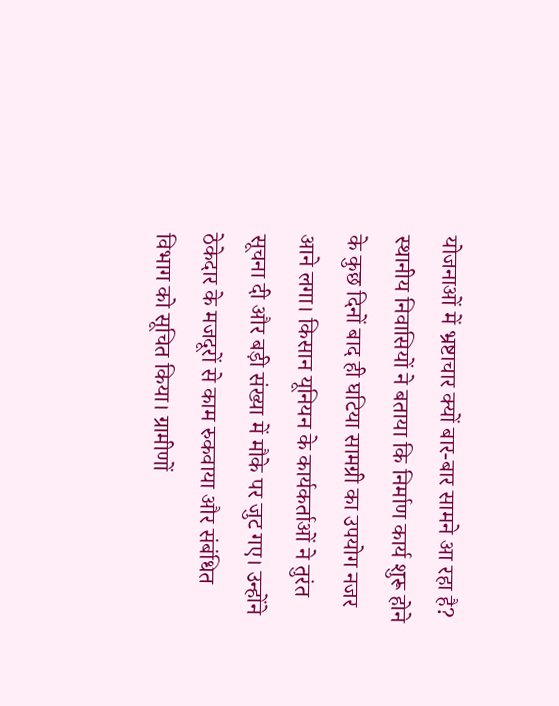योजनाओं में भ्रष्टाचार क्यों बार-बार सामने आ रहा है?
स्थानीय निवासियों ने बताया कि निर्माण कार्य शुरू होने के कुछ दिनों बाद ही घटिया सामग्री का उपयोग नजर आने लगा। किसान यूनियन के कार्यकर्ताओं ने तुरंत सूचना दी और बड़ी संख्या में मौके पर जुट गए। उन्होंने ठेकेदार के मजदूरों से काम रुकवाया और संबंधित विभाग को सूचित किया। ग्रामीणों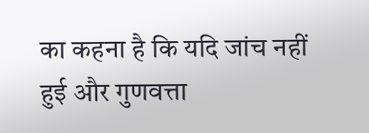का कहना है कि यदि जांच नहीं हुई और गुणवत्ता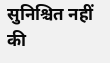सुनिश्चित नहीं की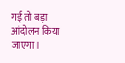गई तो बड़ा आंदोलन किया जाएगा।